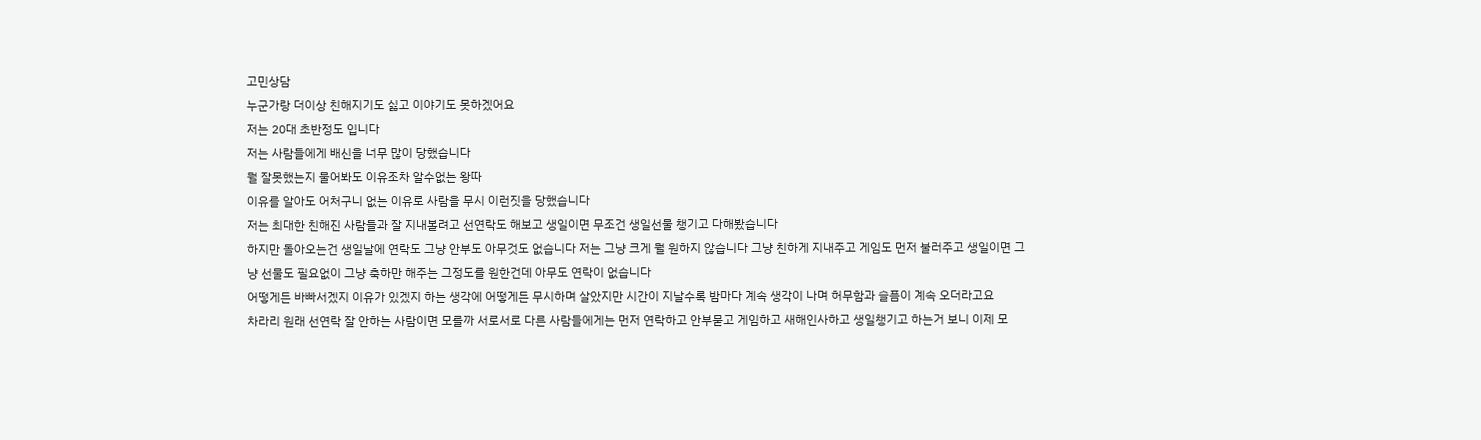고민상담
누군가랑 더이상 친해지기도 싫고 이야기도 못하겠어요
저는 20대 초반정도 입니다
저는 사람들에게 배신을 너무 많이 당했습니다
뭘 잘못했는지 물어봐도 이유조차 알수없는 왕따
이유를 알아도 어처구니 없는 이유로 사람을 무시 이런짓을 당했습니다
저는 최대한 친해진 사람들과 잘 지내볼려고 선연락도 해보고 생일이면 무조건 생일선물 챙기고 다해봤습니다
하지만 돌아오는건 생일날에 연락도 그냥 안부도 아무것도 없습니다 저는 그냥 크게 뭘 원하지 않습니다 그냥 친하게 지내주고 게임도 먼저 불러주고 생일이면 그냥 선물도 필요없이 그냥 축하만 해주는 그정도를 원한건데 아무도 연락이 없습니다
어떻게든 바빠서겠지 이유가 있겠지 하는 생각에 어떻게든 무시하며 살았지만 시간이 지날수록 밤마다 계속 생각이 나며 허무함과 슬픔이 계속 오더라고요
차라리 원래 선연락 잘 안하는 사람이면 모를까 서로서로 다른 사람들에게는 먼저 연락하고 안부묻고 게임하고 새해인사하고 생일챙기고 하는거 보니 이제 모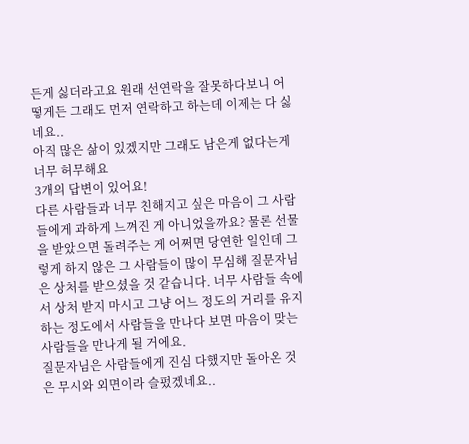든게 싫더라고요 원래 선연락을 잘못하다보니 어떻게든 그래도 먼저 연락하고 하는데 이제는 다 싫네요..
아직 많은 삶이 있겠지만 그래도 남은게 없다는게 너무 허무해요
3개의 답변이 있어요!
다른 사람들과 너무 친해지고 싶은 마음이 그 사람들에게 과하게 느껴진 게 아니었을까요? 물론 선물을 받았으면 돌려주는 게 어쩌면 당연한 일인데 그렇게 하지 않은 그 사람들이 많이 무심해 질문자님은 상처를 받으셨을 것 같습니다. 너무 사람들 속에서 상처 받지 마시고 그냥 어느 정도의 거리를 유지하는 정도에서 사람들을 만나다 보면 마음이 맞는 사람들을 만나게 될 거에요.
질문자님은 사람들에게 진심 다했지만 돌아온 것은 무시와 외면이라 슬펐겠네요..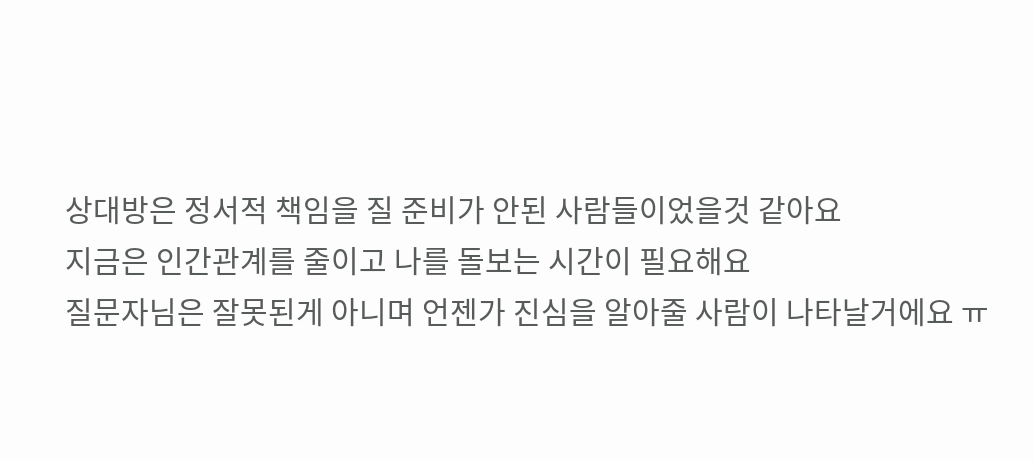상대방은 정서적 책임을 질 준비가 안된 사람들이었을것 같아요
지금은 인간관계를 줄이고 나를 돌보는 시간이 필요해요
질문자님은 잘못된게 아니며 언젠가 진심을 알아줄 사람이 나타날거에요 ㅠ